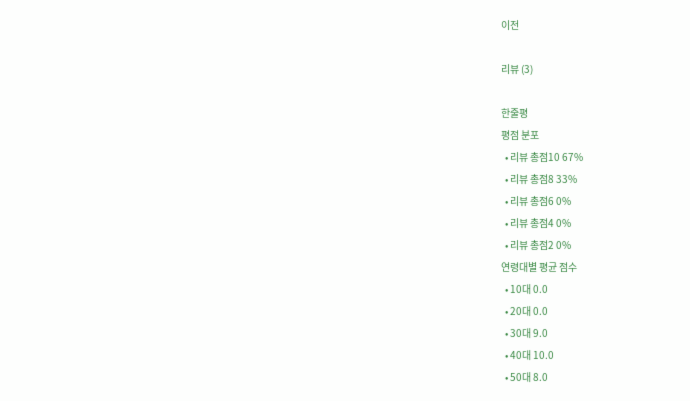이전

리뷰 (3)

한줄평
평점 분포
  • 리뷰 총점10 67%
  • 리뷰 총점8 33%
  • 리뷰 총점6 0%
  • 리뷰 총점4 0%
  • 리뷰 총점2 0%
연령대별 평균 점수
  • 10대 0.0
  • 20대 0.0
  • 30대 9.0
  • 40대 10.0
  • 50대 8.0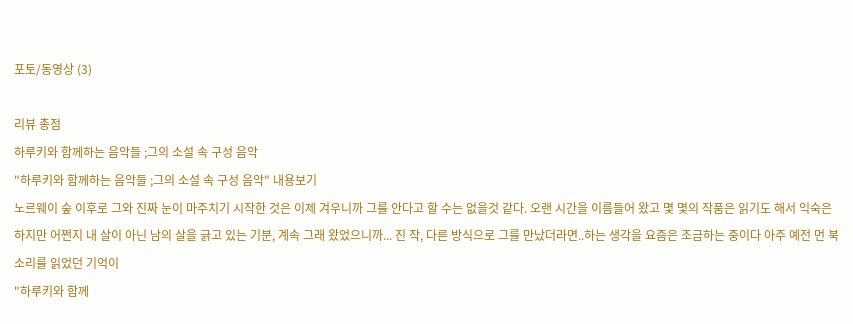포토/동영상 (3)

리뷰 총점
하루키와 함께하는 음악들 ;그의 소설 속 구성 음악
"하루키와 함께하는 음악들 ;그의 소설 속 구성 음악" 내용보기
노르웨이 숲 이후로 그와 진짜 눈이 마주치기 시작한 것은 이제 겨우니까 그를 안다고 할 수는 없을것 같다. 오랜 시간을 이름들어 왔고 몇 몇의 작품은 읽기도 해서 익숙은 하지만 어쩐지 내 살이 아닌 남의 살을 긁고 있는 기분, 계속 그래 왔었으니까... 진 작, 다른 방식으로 그를 만났더라면..하는 생각을 요즘은 조금하는 중이다 아주 예전 먼 북소리를 읽었던 기억이
"하루키와 함께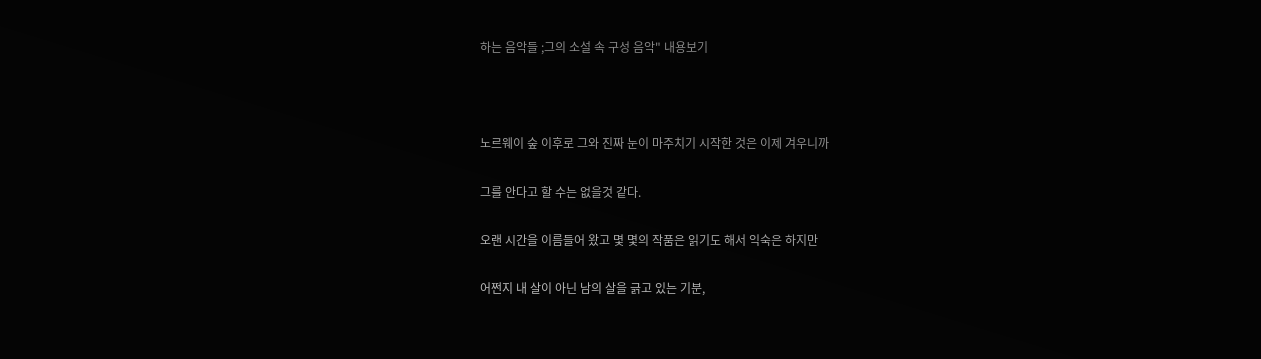하는 음악들 ;그의 소설 속 구성 음악" 내용보기



노르웨이 숲 이후로 그와 진짜 눈이 마주치기 시작한 것은 이제 겨우니까

그를 안다고 할 수는 없을것 같다.

오랜 시간을 이름들어 왔고 몇 몇의 작품은 읽기도 해서 익숙은 하지만

어쩐지 내 살이 아닌 남의 살을 긁고 있는 기분,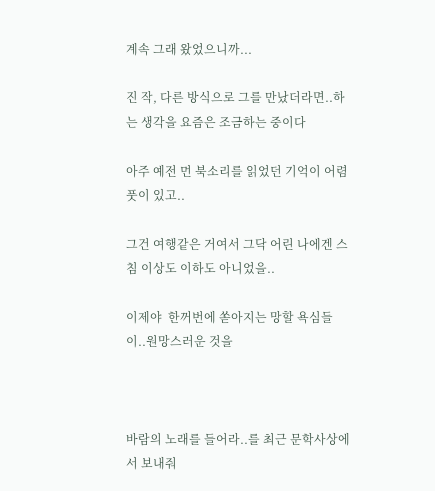계속 그래 왔었으니까...

진 작, 다른 방식으로 그를 만났더라면..하는 생각을 요즘은 조금하는 중이다

아주 예전 먼 북소리를 읽었던 기억이 어렴풋이 있고..

그건 여행같은 거여서 그닥 어린 나에겐 스침 이상도 이하도 아니었을..

이제야  한꺼번에 쏟아지는 망할 욕심들이..원망스러운 것을



바람의 노래를 들어라..를 최근 문학사상에서 보내줘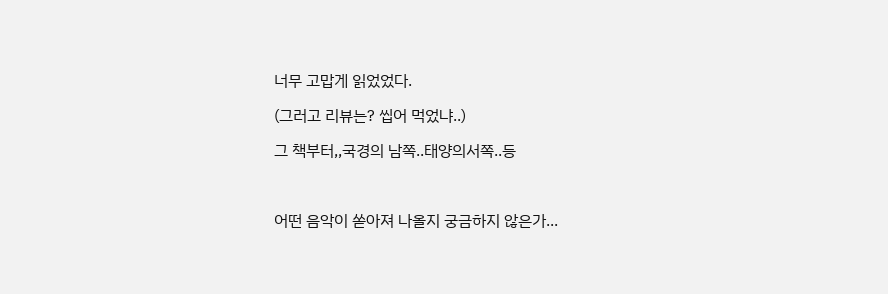너무 고맙게 읽었었다.

(그러고 리뷰는? 씹어 먹었냐..)

그 책부터,,국경의 남쪽..태양의서쪽..등



어떤 음악이 쏟아져 나올지 궁금하지 않은가...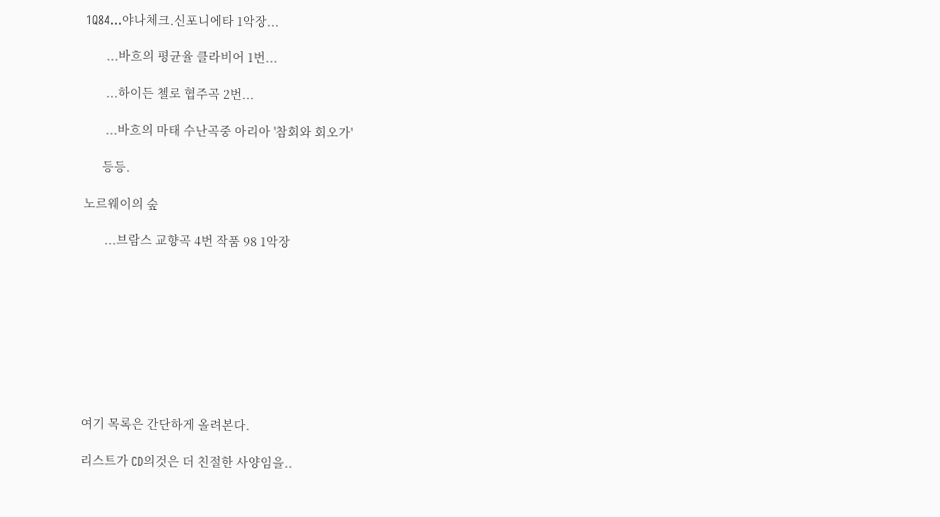1Q84...야나체크.신포니에타 1악장...

       ...바흐의 평균율 클라비어 1번...

       ...하이든 첼로 협주곡 2번...

       ...바흐의 마태 수난곡중 아리아 '참회와 회오가'

      등등.

노르웨이의 숲

       ...브람스 교향곡 4번 작품 98 1악장









여기 목록은 간단하게 올려본다.

리스트가 CD의것은 더 친절한 사양임을..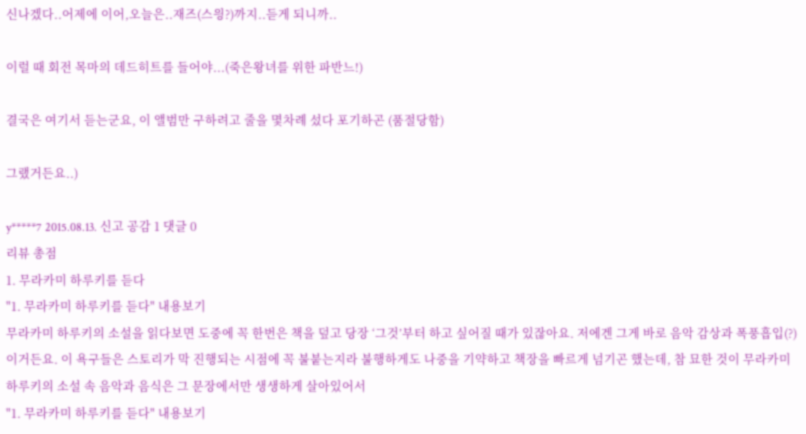신나겠다..어제에 이어,오늘은..재즈(스읭?)까지..듣게 되니까..

이럴 때 회전 목마의 데드히트를 들어야...(죽은왕녀를 위한 파반느!)

결국은 여기서 듣는군요, 이 앨범만 구하려고 줄을 몇차례 섰다 포기하곤 (품절당함)

그랬거든요..)

y*****7 2015.08.13. 신고 공감 1 댓글 0
리뷰 총점
1. 무라카미 하루키를 듣다
"1. 무라카미 하루키를 듣다" 내용보기
무라카미 하루키의 소설을 읽다보면 도중에 꼭 한번은 책을 덮고 당장 ‘그것’부터 하고 싶어질 때가 있잖아요. 저에겐 그게 바로 음악 감상과 폭풍흡입(?)이거든요. 이 욕구들은 스토리가 막 진행되는 시점에 꼭 불붙는지라 불행하게도 나중을 기약하고 책장을 빠르게 넘기곤 했는데, 참 묘한 것이 무라카미 하루키의 소설 속 음악과 음식은 그 문장에서만 생생하게 살아있어서
"1. 무라카미 하루키를 듣다" 내용보기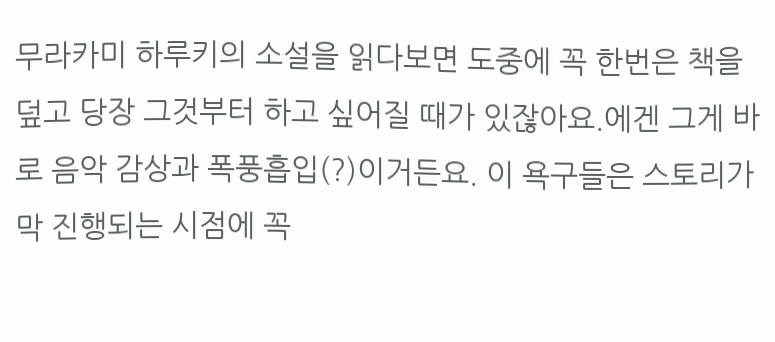무라카미 하루키의 소설을 읽다보면 도중에 꼭 한번은 책을 덮고 당장 그것부터 하고 싶어질 때가 있잖아요.에겐 그게 바로 음악 감상과 폭풍흡입(?)이거든요. 이 욕구들은 스토리가 막 진행되는 시점에 꼭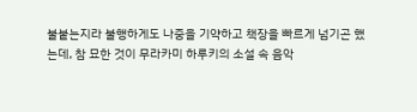불붙는지라 불행하게도 나중을 기약하고 책장을 빠르게 넘기곤 했는데, 참 묘한 것이 무라카미 하루키의 소설 속 음악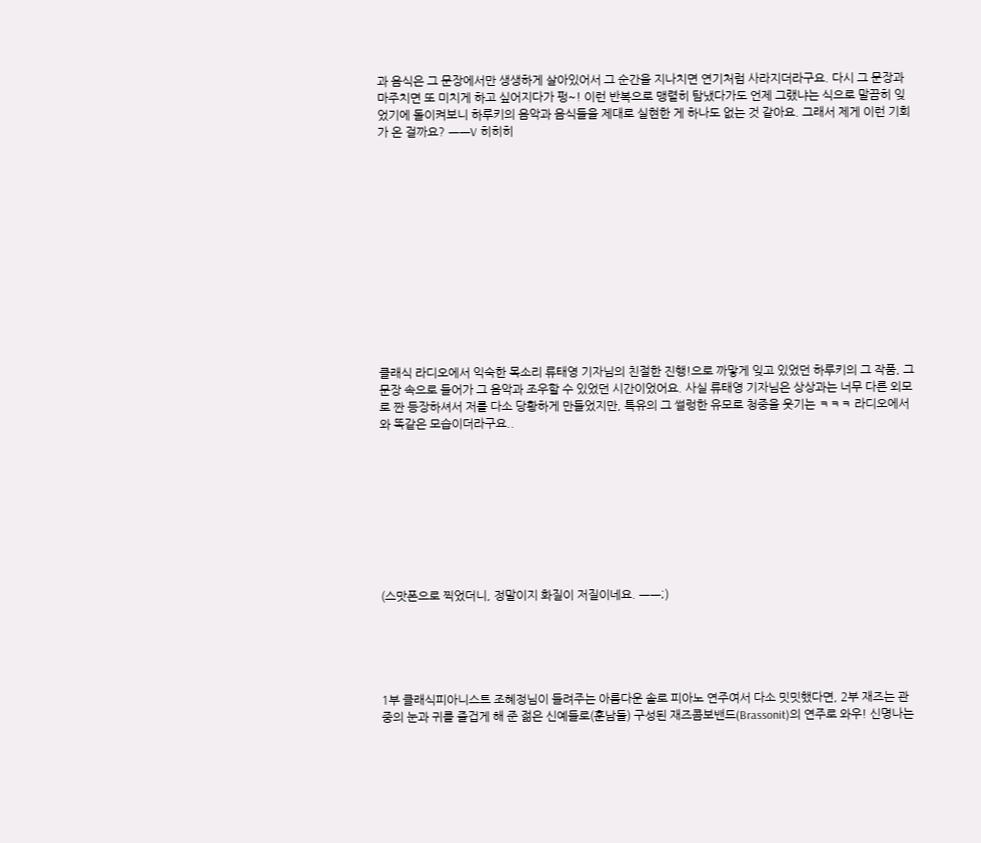과 음식은 그 문장에서만 생생하게 살아있어서 그 순간을 지나치면 연기처럼 사라지더라구요. 다시 그 문장과 마주치면 또 미치게 하고 싶어지다가 펑~! 이런 반복으로 맹렬히 탐냈다가도 언제 그랬냐는 식으로 말끔히 잊었기에 돌이켜보니 하루키의 음악과 음식들을 제대로 실현한 게 하나도 없는 것 같아요. 그래서 제게 이런 기회가 온 걸까요? ㅡㅡV 히히히













클래식 라디오에서 익숙한 목소리 류태영 기자님의 친절한 진행!으로 까맣게 잊고 있었던 하루키의 그 작품, 그 문장 속으로 들어가 그 음악과 조우할 수 있었던 시간이었어요. 사실 류태영 기자님은 상상과는 너무 다른 외모로 짠 등장하셔서 저를 다소 당황하게 만들었지만, 특유의 그 썰렁한 유모로 청중을 웃기는 ㅋㅋㅋ 라디오에서와 똑같은 모습이더라구요..









(스맛폰으로 찍었더니, 정말이지 화질이 저질이네요. ㅡㅡ;)





1부 클래식피아니스트 조혜정님이 들려주는 아름다운 솔로 피아노 연주여서 다소 밋밋했다면, 2부 재즈는 관중의 눈과 귀를 즐겁게 해 준 젊은 신예들로(훈남들) 구성된 재즈콤보밴드(Brassonit)의 연주로 와우! 신명나는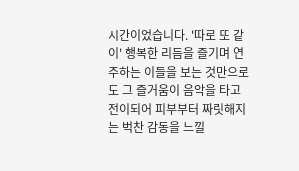시간이었습니다. '따로 또 같이' 행복한 리듬을 즐기며 연주하는 이들을 보는 것만으로도 그 즐거움이 음악을 타고 전이되어 피부부터 짜릿해지는 벅찬 감동을 느낄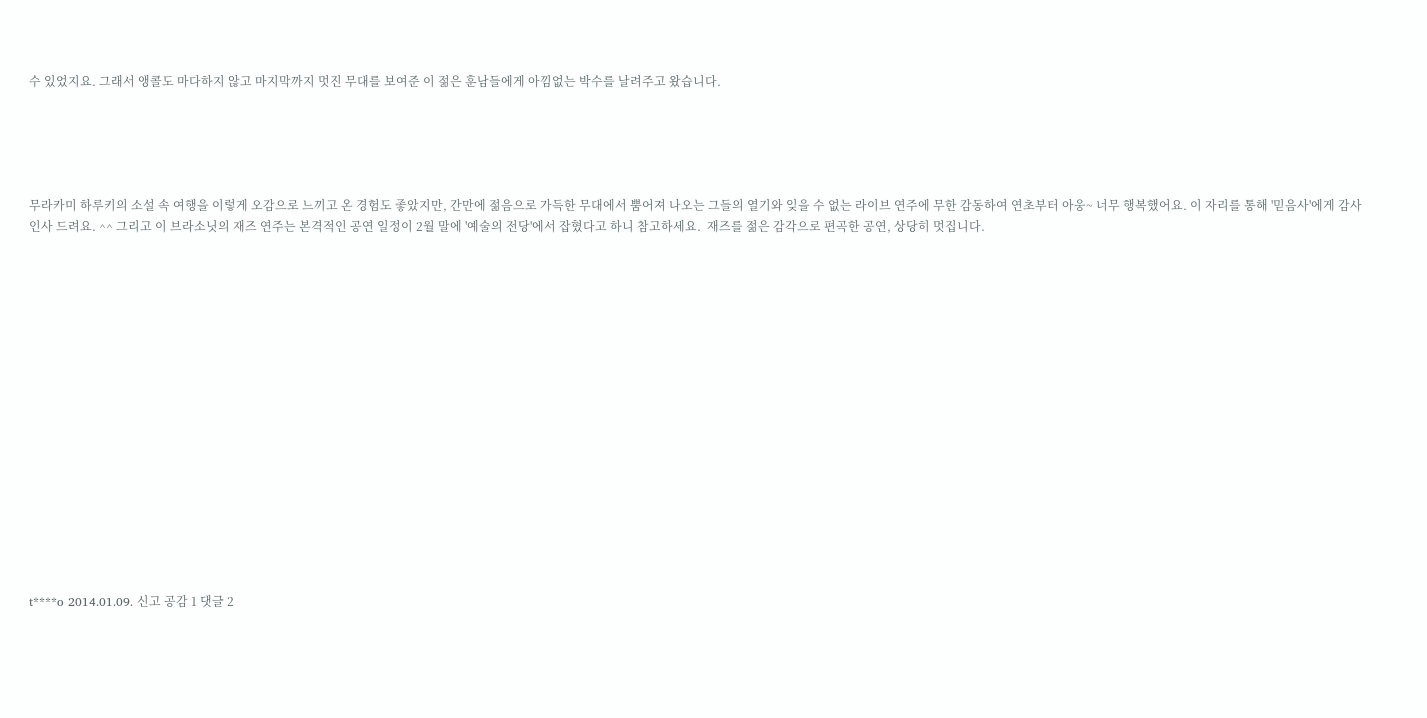수 있었지요. 그래서 앵콜도 마다하지 않고 마지막까지 멋진 무대를 보여준 이 젊은 훈남들에게 아낌없는 박수를 날려주고 왔습니다.





무라카미 하루키의 소설 속 여행을 이렇게 오감으로 느끼고 온 경험도 좋았지만, 간만에 젊음으로 가득한 무대에서 뿜어져 나오는 그들의 열기와 잊을 수 없는 라이브 연주에 무한 감동하여 연초부터 아웅~ 너무 행복했어요. 이 자리를 통해 '믿음사'에게 감사 인사 드려요. ^^ 그리고 이 브라소닛의 재즈 연주는 본격적인 공연 일정이 2월 말에 '예술의 전당'에서 잡혔다고 하니 참고하세요.  재즈를 젊은 감각으로 편곡한 공연, 상당히 멋집니다.

















t****o 2014.01.09. 신고 공감 1 댓글 2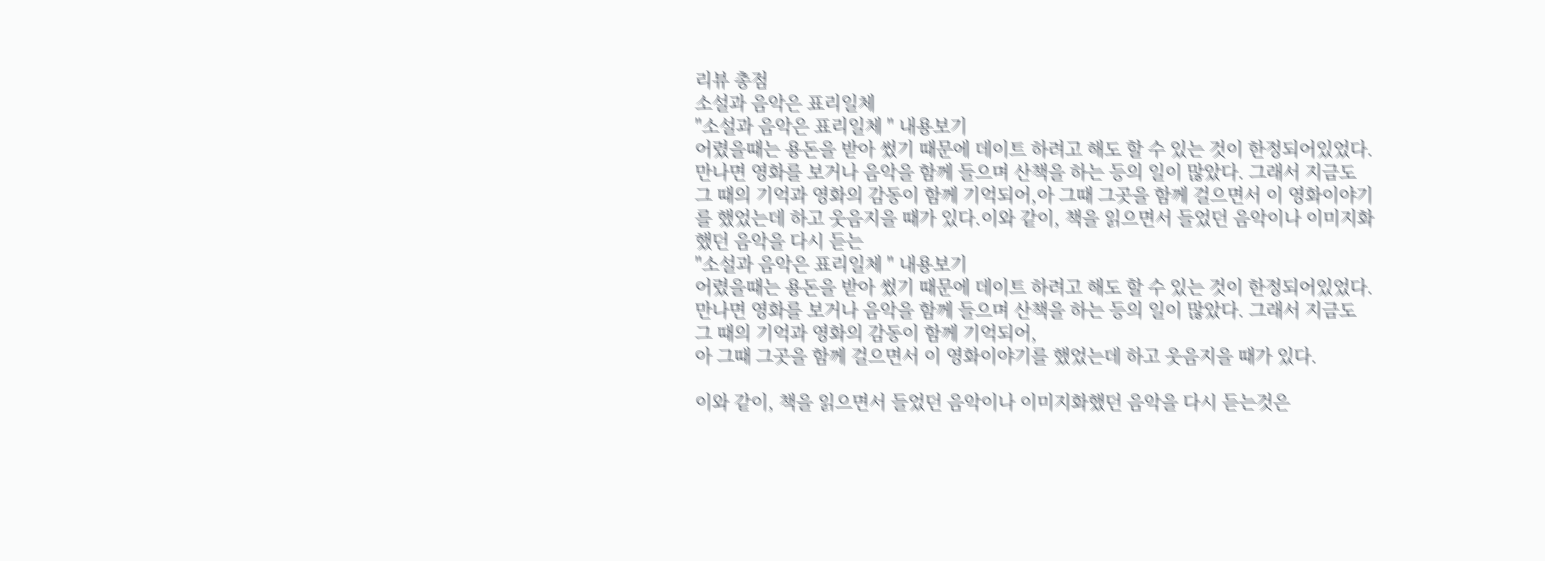리뷰 총점
소설과 음악은 표리일체
"소설과 음악은 표리일체 " 내용보기
어렸을때는 용돈을 받아 썼기 때문에 데이트 하려고 해도 할 수 있는 것이 한정되어있었다.만나면 영화를 보거나 음악을 함께 들으며 산책을 하는 등의 일이 많았다. 그래서 지금도 그 때의 기억과 영화의 감동이 함께 기억되어,아 그때 그곳을 함께 걸으면서 이 영화이야기를 했었는데 하고 웃음지을 때가 있다.이와 같이, 책을 읽으면서 들었던 음악이나 이미지화했던 음악을 다시 듣는
"소설과 음악은 표리일체 " 내용보기
어렸을때는 용돈을 받아 썼기 때문에 데이트 하려고 해도 할 수 있는 것이 한정되어있었다.
만나면 영화를 보거나 음악을 함께 들으며 산책을 하는 등의 일이 많았다. 그래서 지금도 그 때의 기억과 영화의 감동이 함께 기억되어,
아 그때 그곳을 함께 걸으면서 이 영화이야기를 했었는데 하고 웃음지을 때가 있다.

이와 같이, 책을 읽으면서 들었던 음악이나 이미지화했던 음악을 다시 듣는것은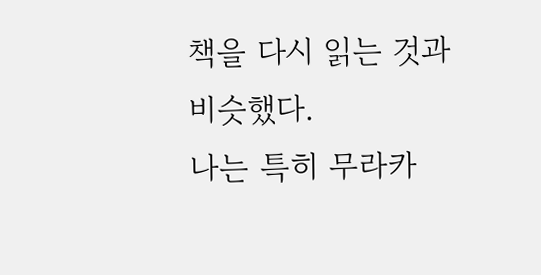책을 다시 읽는 것과 비슷했다.
나는 특히 무라카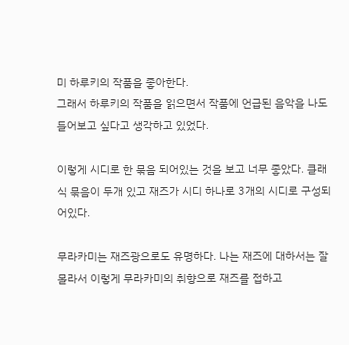미 하루키의 작품을 좋아한다.
그래서 하루키의 작품을 읽으면서 작품에 언급된 음악을 나도 들어보고 싶다고 생각하고 있었다.

이렇게 시디로 한 묶음 되어있는 것을 보고 너무 좋았다. 클래식 묶음이 두개 있고 재즈가 시디 하나로 3개의 시디로 구성되어있다.

무라카미는 재즈광으로도 유명하다. 나는 재즈에 대하서는 잘 몰라서 이렇게 무라카미의 취향으로 재즈를 접하고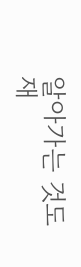알아가는 것도 재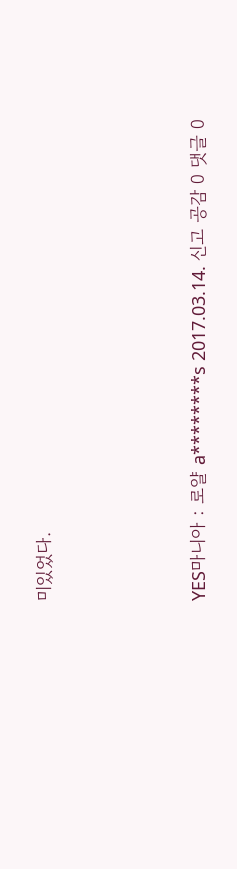미있었다.




YES마니아 : 로얄 a********s 2017.03.14. 신고 공감 0 댓글 0